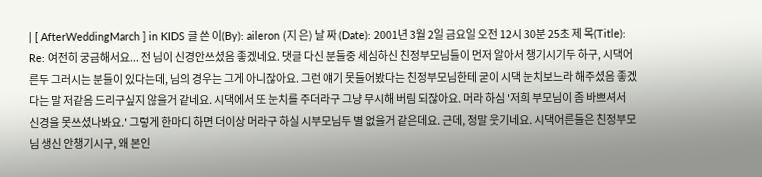| [ AfterWeddingMarch ] in KIDS 글 쓴 이(By): aileron (지 은) 날 짜 (Date): 2001년 3월 2일 금요일 오전 12시 30분 25초 제 목(Title): Re: 여전히 궁금해서요... 전 님이 신경안쓰셨음 좋겠네요. 댓글 다신 분들중 세심하신 친정부모님들이 먼저 알아서 챙기시기두 하구, 시댁어른두 그러시는 분들이 있다는데, 님의 경우는 그게 아니잖아요. 그런 얘기 못들어봤다는 친정부모님한테 굳이 시댁 눈치보느라 해주셨음 좋겠다는 말 저같음 드리구싶지 않을거 같네요. 시댁에서 또 눈치를 주더라구 그냥 무시해 버림 되잖아요. 머라 하심 '저희 부모님이 좀 바쁘셔서 신경을 못쓰셨나봐요.' 그렇게 한마디 하면 더이상 머라구 하실 시부모님두 별 없을거 같은데요. 근데, 정말 웃기네요. 시댁어른들은 친정부모님 생신 안챙기시구, 왜 본인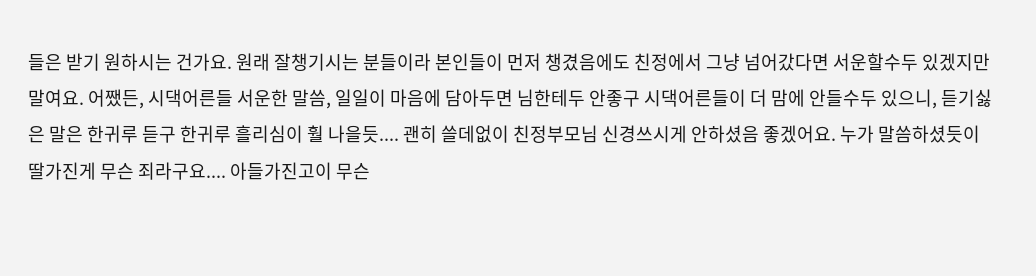들은 받기 원하시는 건가요. 원래 잘챙기시는 분들이라 본인들이 먼저 챙겼음에도 친정에서 그냥 넘어갔다면 서운할수두 있겠지만 말여요. 어쨌든, 시댁어른들 서운한 말씀, 일일이 마음에 담아두면 님한테두 안좋구 시댁어른들이 더 맘에 안들수두 있으니, 듣기싫은 말은 한귀루 듣구 한귀루 흘리심이 훨 나을듯.... 괜히 쓸데없이 친정부모님 신경쓰시게 안하셨음 좋겠어요. 누가 말씀하셨듯이 딸가진게 무슨 죄라구요.... 아들가진고이 무슨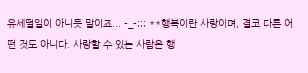유세떨일이 아니듯 말이죠... -_-;;; **행복이란 사랑이며, 결코 다른 어떤 것도 아니다. 사랑할 수 있는 사람은 행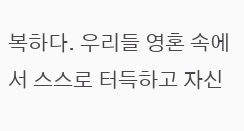복하다. 우리들 영혼 속에서 스스로 터득하고 자신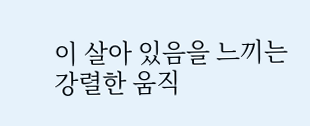이 살아 있음을 느끼는 강렬한 움직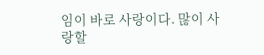임이 바로 사랑이다. 많이 사랑할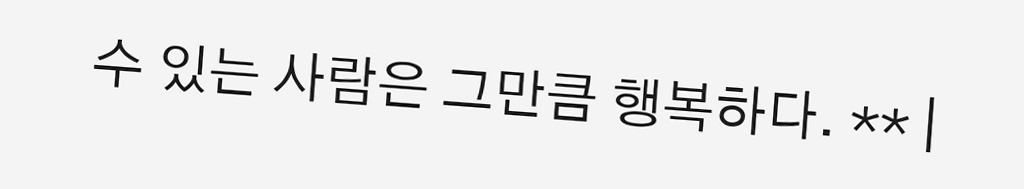수 있는 사람은 그만큼 행복하다. ** |